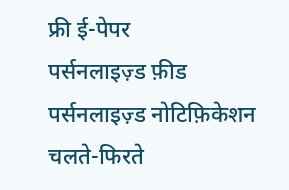फ्री ई-पेपर
पर्सनलाइज़्ड फ़ीड
पर्सनलाइज़्ड नोटिफ़िकेशन
चलते-फिरते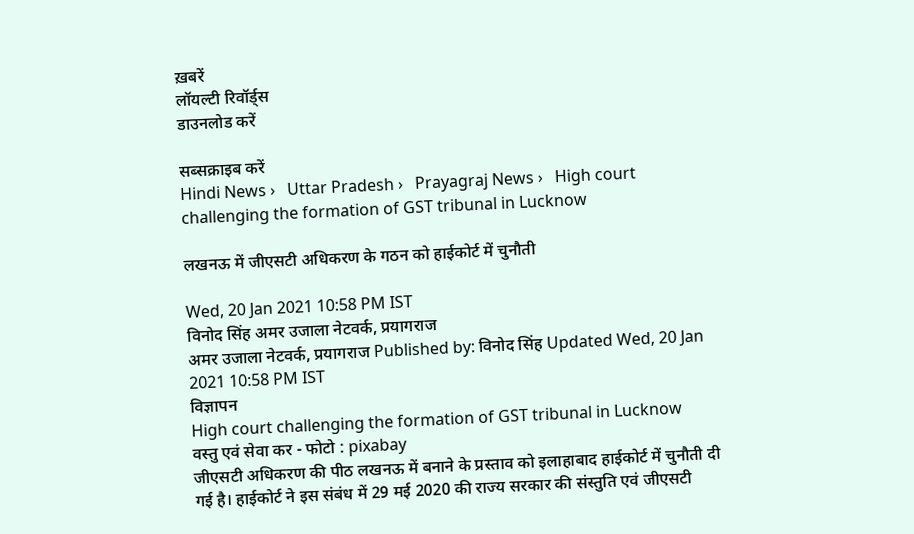ख़बरें
लॉयल्टी रिवॉर्ड्स
डाउनलोड करें

सब्सक्राइब करें
Hindi News ›   Uttar Pradesh ›   Prayagraj News ›   High court challenging the formation of GST tribunal in Lucknow

लखनऊ में जीएसटी अधिकरण के गठन को हाईकोर्ट में चुनौती

Wed, 20 Jan 2021 10:58 PM IST
विनोद सिंह अमर उजाला नेटवर्क, प्रयागराज
अमर उजाला नेटवर्क, प्रयागराज Published by: विनोद सिंह Updated Wed, 20 Jan 2021 10:58 PM IST
विज्ञापन
High court challenging the formation of GST tribunal in Lucknow
वस्तु एवं सेवा कर - फोटो : pixabay
जीएसटी अधिकरण की पीठ लखनऊ में बनाने के प्रस्ताव को इलाहाबाद हाईकोर्ट में चुनौती दी गई है। हाईकोर्ट ने इस संबंध में 29 मई 2020 की राज्य सरकार की संस्तुति एवं जीएसटी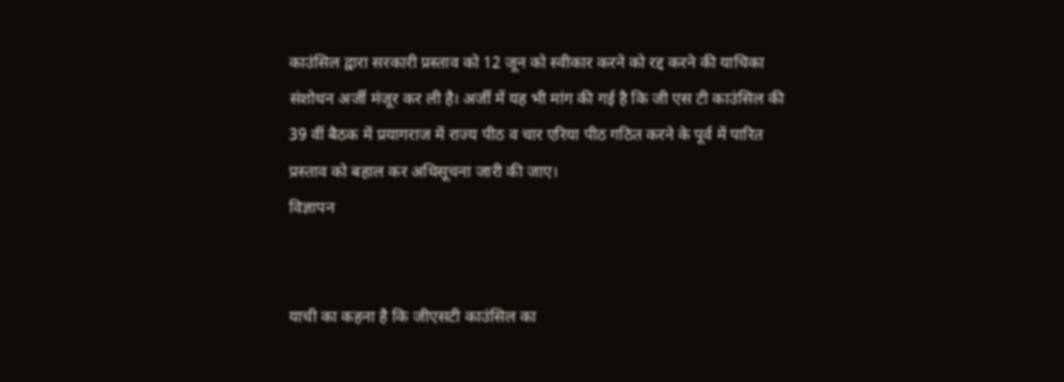काउंसिल द्वारा सरकारी प्रस्ताव को 12 जून को स्वीकार करने को रद्द करने की याचिका संशोधन अर्जी मंजूर कर ली है। अर्जी में यह भी मांग की गई है कि जी एस टी काउंसिल की 39 वीं बैठक में प्रयागराज में राज्य पीठ व चार एरिया पीठ गठित करने के पूर्व में पारित प्रस्ताव को बहाल कर अधिसूचना जारी की जाए।
विज्ञापन


याची का कहना है कि जीएसटी काउंसिल का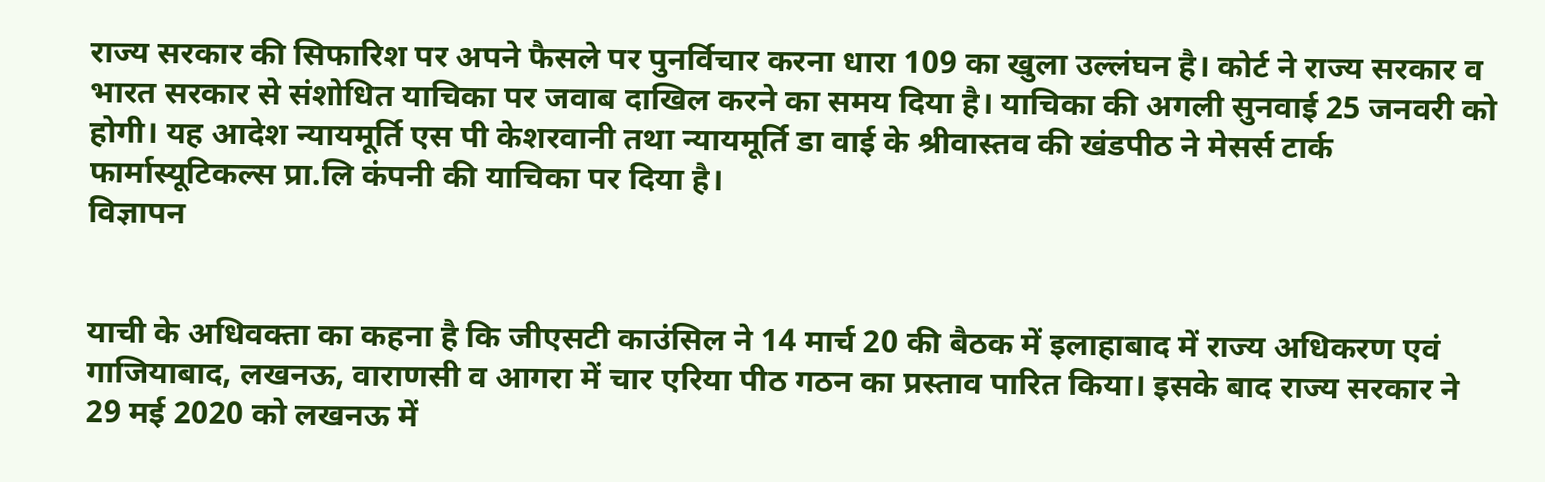राज्य सरकार की सिफारिश पर अपने फैसले पर पुनर्विचार करना धारा 109 का खुला उल्लंघन है। कोर्ट ने राज्य सरकार व भारत सरकार से संशोधित याचिका पर जवाब दाखिल करने का समय दिया है। याचिका की अगली सुनवाई 25 जनवरी को होगी। यह आदेश न्यायमूर्ति एस पी केशरवानी तथा न्यायमूर्ति डा वाई के श्रीवास्तव की खंडपीठ ने मेसर्स टार्क फार्मास्यूटिकल्स प्रा.लि कंपनी की याचिका पर दिया है।
विज्ञापन


याची के अधिवक्ता का कहना है कि जीएसटी काउंसिल ने 14 मार्च 20 की बैठक में इलाहाबाद में राज्य अधिकरण एवं गाजियाबाद, लखनऊ, वाराणसी व आगरा में चार एरिया पीठ गठन का प्रस्ताव पारित किया। इसके बाद राज्य सरकार ने 29 मई 2020 को लखनऊ में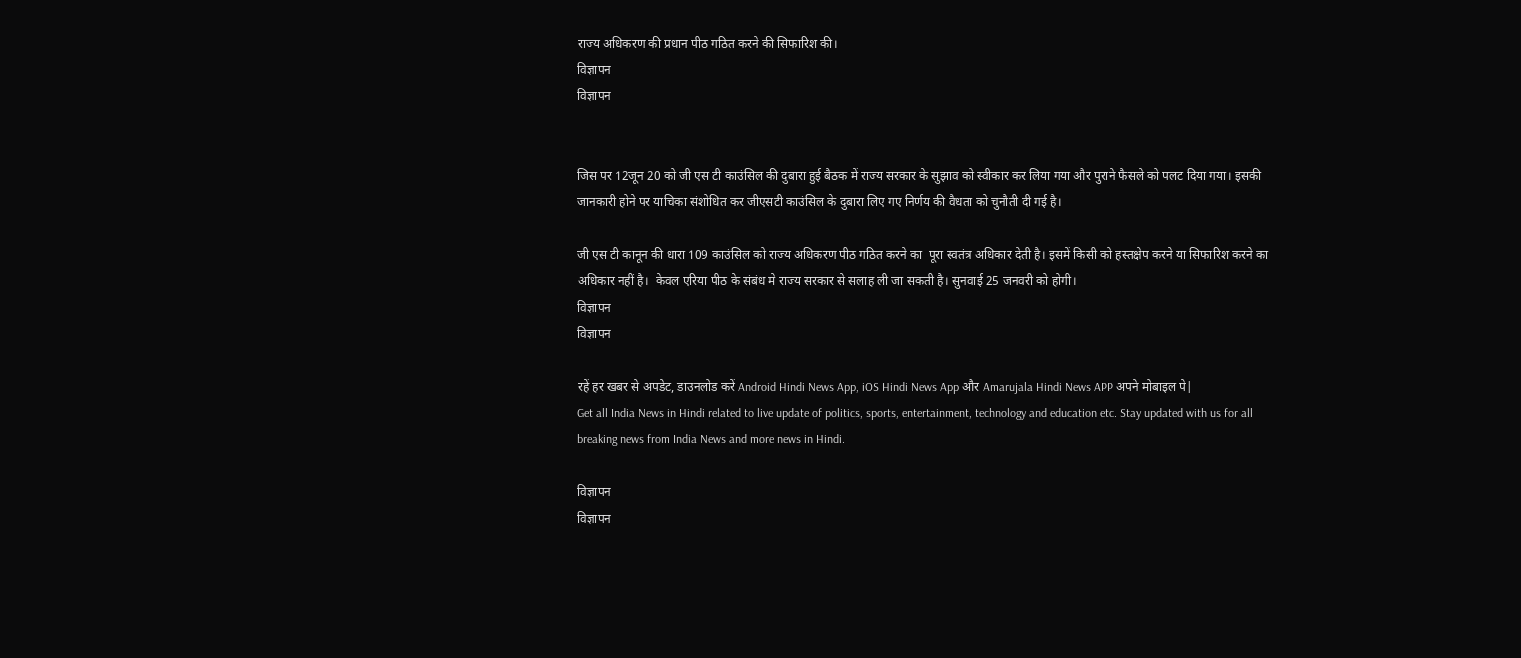राज्य अधिकरण की प्रधान पीठ गठित करने की सिफारिश की।
विज्ञापन
विज्ञापन


जिस पर 12जून 20 को जी एस टी काउंसिल की दुबारा हुई बैठक में राज्य सरकार के सुझाव को स्वीकार कर लिया गया और पुराने फैसले को पलट दिया गया। इसकी जानकारी होने पर याचिका संशोधित कर जीएसटी काउंसिल के दुबारा लिए गए निर्णय की वैधता को चुनौती दी गई है।

जी एस टी कानून की धारा 109 काउंसिल को राज्य अधिकरण पीठ गठित करने का  पूरा स्वतंत्र अधिकार देती है। इसमें किसी को हस्तक्षेप करने या सिफारिश करने का अधिकार नहीं है।  केवल एरिया पीठ के संबंध मे राज्य सरकार से सलाह ली जा सकती है। सुनवाई 25 जनवरी को होगी।
विज्ञापन
विज्ञापन

रहें हर खबर से अपडेट, डाउनलोड करें Android Hindi News App, iOS Hindi News App और Amarujala Hindi News APP अपने मोबाइल पे|
Get all India News in Hindi related to live update of politics, sports, entertainment, technology and education etc. Stay updated with us for all breaking news from India News and more news in Hindi.

विज्ञापन
विज्ञापन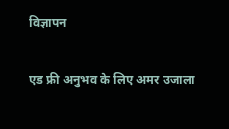विज्ञापन

एड फ्री अनुभव के लिए अमर उजाला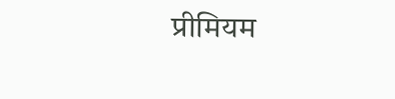प्रीमियम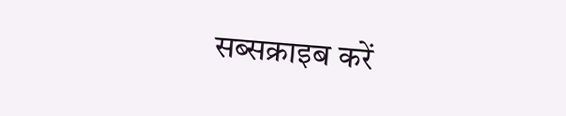सब्सक्राइब करें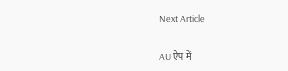Next Article

AU ऐप में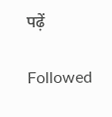पढ़ें

Followed